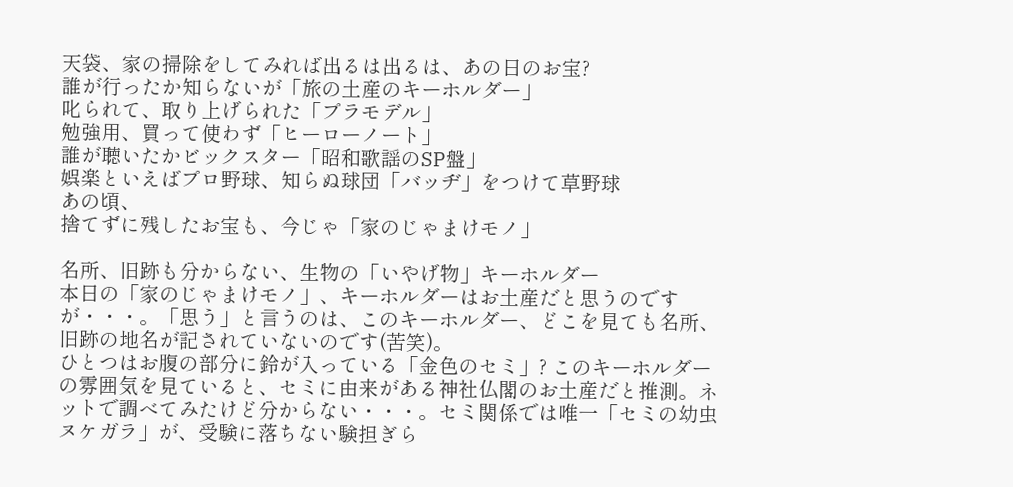天袋、家の掃除をしてみれば出るは出るは、あの日のお宝?
誰が行ったか知らないが「旅の土産のキーホルダー」
叱られて、取り上げられた「プラモデル」
勉強用、買って使わず「ヒーローノート」
誰が聴いたかビックスター「昭和歌謡のSP盤」
娯楽といえばプロ野球、知らぬ球団「バッヂ」をつけて草野球
あの頃、
捨てずに残したお宝も、今じゃ「家のじゃまけモノ」

名所、旧跡も分からない、生物の「いやげ物」キーホルダー
本日の「家のじゃまけモノ」、キーホルダーはお土産だと思うのですが・・・。「思う」と言うのは、このキーホルダー、どこを見ても名所、旧跡の地名が記されていないのです(苦笑)。
ひとつはお腹の部分に鈴が入っている「金色のセミ」? このキーホルダーの雰囲気を見ていると、セミに由来がある神社仏閣のお土産だと推測。ネットで調べてみたけど分からない・・・。セミ関係では唯一「セミの幼虫ヌケガラ」が、受験に落ちない験担ぎら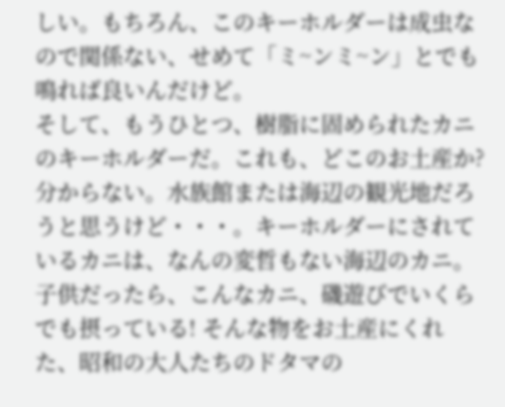しい。もちろん、このキーホルダーは成虫なので関係ない、せめて「ミ~ンミ~ン」とでも鳴れば良いんだけど。
そして、もうひとつ、樹脂に固められたカニのキーホルダーだ。これも、どこのお土産か?分からない。水族館または海辺の観光地だろうと思うけど・・・。キーホルダーにされているカニは、なんの変哲もない海辺のカニ。子供だったら、こんなカニ、磯遊びでいくらでも摂っている! そんな物をお土産にくれた、昭和の大人たちのドタマの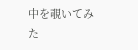中を覗いてみた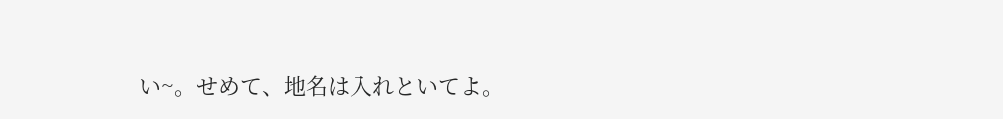い~。せめて、地名は入れといてよ。